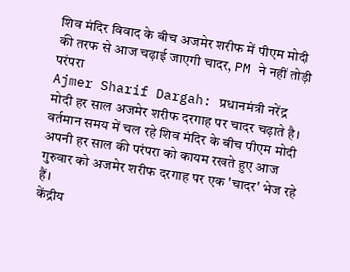शिव मंदिर विवाद के बीच अजमेर शरीफ में पीएम मोदी की तरफ से आज चढ़ाई जाएगी चादर, PM ने नहीं तोड़ी परंपरा
Ajmer Sharif Dargah: प्रधानमंत्री नरेंद्र मोदी हर साल अजमेर शरीफ दरगाह पर चादर चढ़ाते है। वर्तमान समय में चल रहे शिव मंदिर के बीच पीएम मोदी अपनी हर साल की परंपरा को कायम रखते हुए आज गुरुवार को अजमेर शरीफ दरगाह पर एक 'चादर' भेज रहे हैं।
केंद्रीय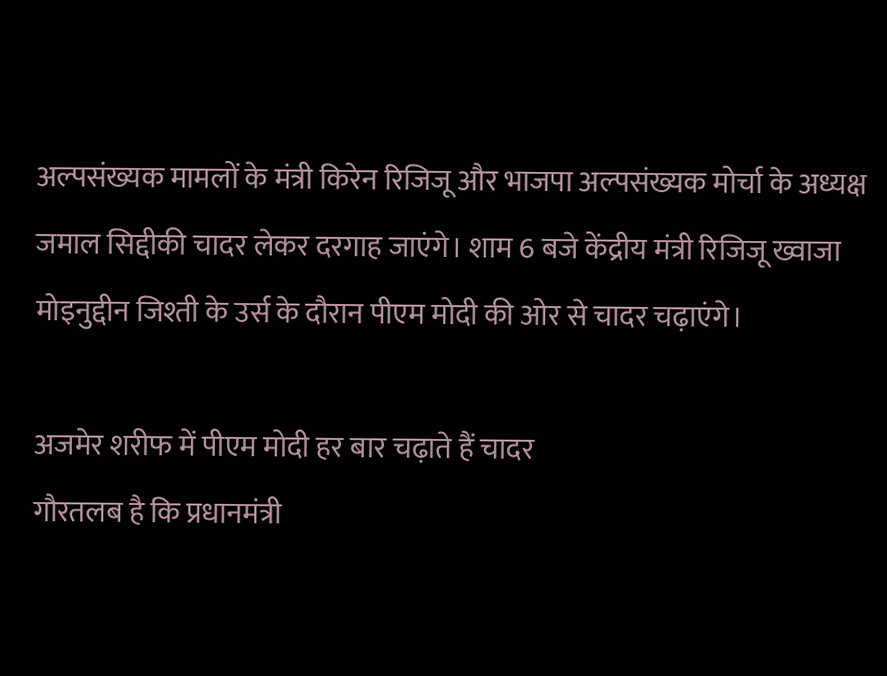अल्पसंख्यक मामलों के मंत्री किरेन रिजिजू और भाजपा अल्पसंख्यक मोर्चा के अध्यक्ष जमाल सिद्दीकी चादर लेकर दरगाह जाएंगे। शाम 6 बजे केंद्रीय मंत्री रिजिजू ख्वाजा मोइनुद्दीन जिश्ती के उर्स के दौरान पीएम मोदी की ओर से चादर चढ़ाएंगे।

अजमेर शरीफ में पीएम मोदी हर बार चढ़ाते हैं चादर
गौरतलब है कि प्रधानमंत्री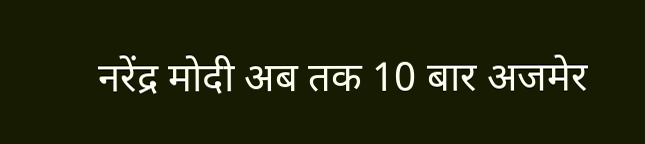नरेंद्र मोदी अब तक 10 बार अजमेर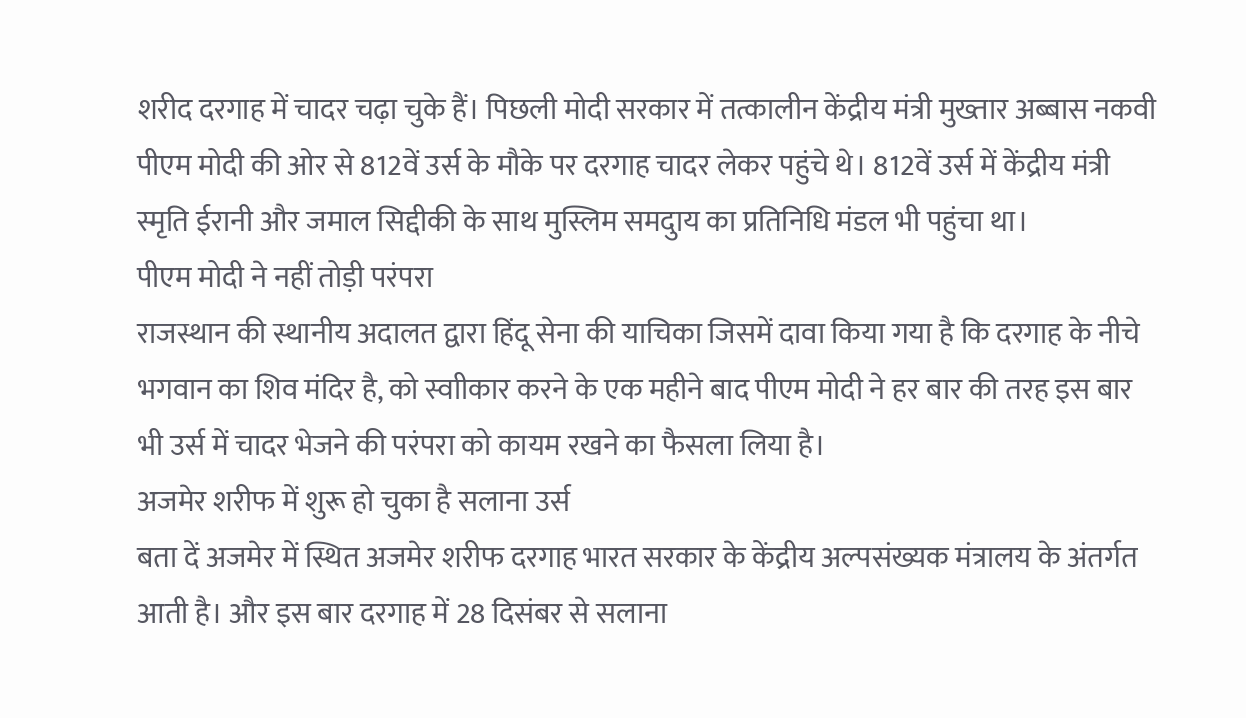शरीद दरगाह में चादर चढ़ा चुके हैं। पिछली मोदी सरकार में तत्कालीन केंद्रीय मंत्री मुख्तार अब्बास नकवी पीएम मोदी की ओर से 812वें उर्स के मौके पर दरगाह चादर लेकर पहुंचे थे। 812वें उर्स में केंद्रीय मंत्री स्मृति ईरानी और जमाल सिद्दीकी के साथ मुस्लिम समदुाय का प्रतिनिधि मंडल भी पहुंचा था।
पीएम मोदी ने नहीं तोड़ी परंपरा
राजस्थान की स्थानीय अदालत द्वारा हिंदू सेना की याचिका जिसमें दावा किया गया है कि दरगाह के नीचे भगवान का शिव मंदिर है, को स्वाीकार करने के एक महीने बाद पीएम मोदी ने हर बार की तरह इस बार भी उर्स में चादर भेजने की परंपरा को कायम रखने का फैसला लिया है।
अजमेर शरीफ में शुरू हो चुका है सलाना उर्स
बता दें अजमेर में स्थित अजमेर शरीफ दरगाह भारत सरकार के केंद्रीय अल्पसंख्यक मंत्रालय के अंतर्गत आती है। और इस बार दरगाह में 28 दिसंबर से सलाना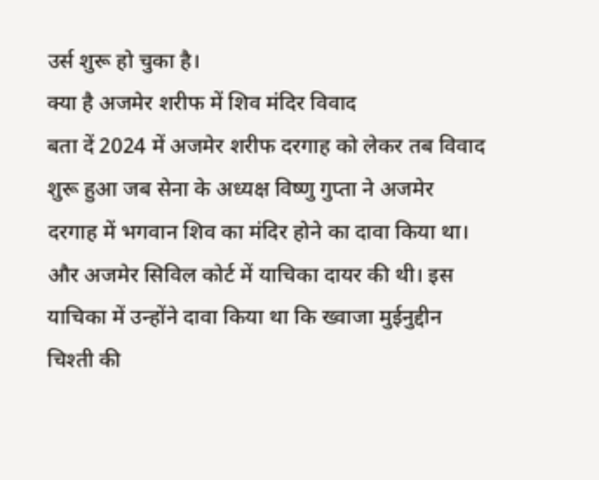उर्स शुरू हो चुका है।
क्या है अजमेर शरीफ में शिव मंदिर विवाद
बता दें 2024 में अजमेर शरीफ दरगाह को लेकर तब विवाद शुरू हुआ जब सेना के अध्यक्ष विष्णु गुप्ता ने अजमेर दरगाह में भगवान शिव का मंदिर होने का दावा किया था। और अजमेर सिविल कोर्ट में याचिका दायर की थी। इस याचिका में उन्होंने दावा किया था कि ख्वाजा मुईनुद्दीन चिश्ती की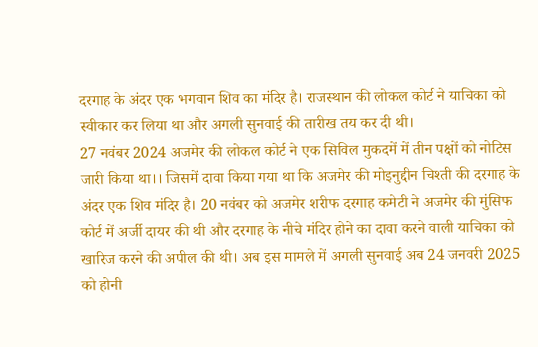दरगाह के अंदर एक भगवान शिव का मंदिर है। राजस्थान की लोकल कोर्ट ने याचिका को स्वीकार कर लिया था और अगली सुनवाई की तारीख तय कर दी थी।
27 नवंबर 2024 अजमेर की लोकल कोर्ट ने एक सिविल मुकदमें में तीन पक्षों को नोटिस जारी किया था।। जिसमें दावा किया गया था कि अजमेर की मोइनुद्दीन चिश्ती की दरगाह के अंदर एक शिव मंदिर है। 20 नवंबर को अजमेर शरीफ दरगाह कमेटी ने अजमेर की मुंसिफ कोर्ट में अर्जी दायर की थी और दरगाह के नीचे मंदिर होने का दावा करने वाली याचिका को खारिज करने की अपील की थी। अब इस मामले में अगली सुनवाई अब 24 जनवरी 2025 को होनी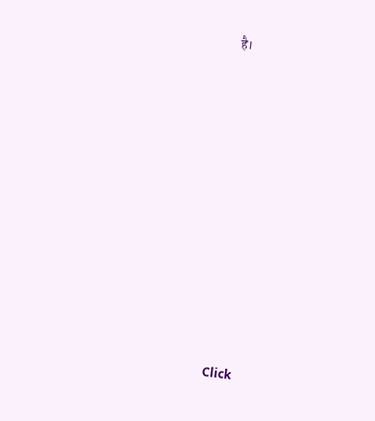है।












Click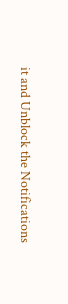it and Unblock the Notifications